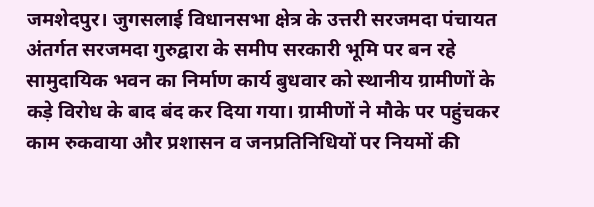जमशेदपुर। जुगसलाई विधानसभा क्षेत्र के उत्तरी सरजमदा पंचायत अंतर्गत सरजमदा गुरुद्वारा के समीप सरकारी भूमि पर बन रहे सामुदायिक भवन का निर्माण कार्य बुधवार को स्थानीय ग्रामीणों के कड़े विरोध के बाद बंद कर दिया गया। ग्रामीणों ने मौके पर पहुंचकर काम रुकवाया और प्रशासन व जनप्रतिनिधियों पर नियमों की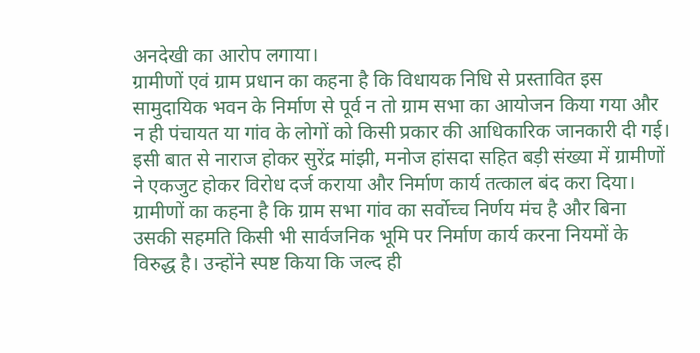अनदेखी का आरोप लगाया।
ग्रामीणों एवं ग्राम प्रधान का कहना है कि विधायक निधि से प्रस्तावित इस सामुदायिक भवन के निर्माण से पूर्व न तो ग्राम सभा का आयोजन किया गया और न ही पंचायत या गांव के लोगों को किसी प्रकार की आधिकारिक जानकारी दी गई। इसी बात से नाराज होकर सुरेंद्र मांझी, मनोज हांसदा सहित बड़ी संख्या में ग्रामीणों ने एकजुट होकर विरोध दर्ज कराया और निर्माण कार्य तत्काल बंद करा दिया।
ग्रामीणों का कहना है कि ग्राम सभा गांव का सर्वोच्च निर्णय मंच है और बिना उसकी सहमति किसी भी सार्वजनिक भूमि पर निर्माण कार्य करना नियमों के विरुद्ध है। उन्होंने स्पष्ट किया कि जल्द ही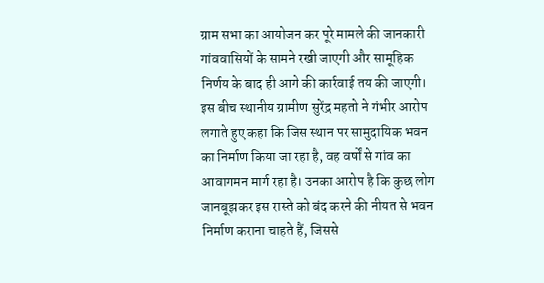ग्राम सभा का आयोजन कर पूरे मामले की जानकारी गांववासियों के सामने रखी जाएगी और सामूहिक निर्णय के बाद ही आगे की कार्रवाई तय की जाएगी।
इस बीच स्थानीय ग्रामीण सुरेंद्र महतो ने गंभीर आरोप लगाते हुए कहा कि जिस स्थान पर सामुदायिक भवन का निर्माण किया जा रहा है, वह वर्षों से गांव का आवागमन मार्ग रहा है। उनका आरोप है कि कुछ लोग जानबूझकर इस रास्ते को बंद करने की नीयत से भवन निर्माण कराना चाहते हैं, जिससे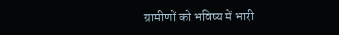ग्रामीणों को भविष्य में भारी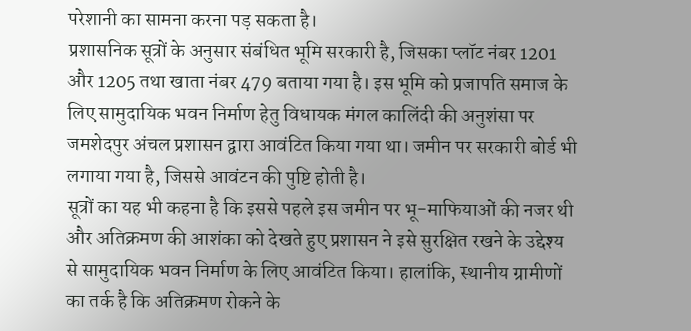परेशानी का सामना करना पड़ सकता है।
प्रशासनिक सूत्रों के अनुसार संबंधित भूमि सरकारी है, जिसका प्लॉट नंबर 1201 और 1205 तथा खाता नंबर 479 बताया गया है। इस भूमि को प्रजापति समाज के लिए सामुदायिक भवन निर्माण हेतु विधायक मंगल कालिंदी की अनुशंसा पर जमशेदपुर अंचल प्रशासन द्वारा आवंटित किया गया था। जमीन पर सरकारी बोर्ड भी लगाया गया है, जिससे आवंटन की पुष्टि होती है।
सूत्रों का यह भी कहना है कि इससे पहले इस जमीन पर भू-माफियाओं की नजर थी और अतिक्रमण की आशंका को देखते हुए प्रशासन ने इसे सुरक्षित रखने के उद्देश्य से सामुदायिक भवन निर्माण के लिए आवंटित किया। हालांकि, स्थानीय ग्रामीणों का तर्क है कि अतिक्रमण रोकने के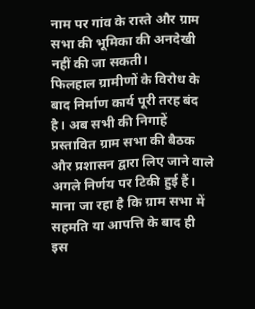नाम पर गांव के रास्ते और ग्राम सभा की भूमिका की अनदेखी नहीं की जा सकती।
फिलहाल ग्रामीणों के विरोध के बाद निर्माण कार्य पूरी तरह बंद है। अब सभी की निगाहें प्रस्तावित ग्राम सभा की बैठक और प्रशासन द्वारा लिए जाने वाले अगले निर्णय पर टिकी हुई हैं। माना जा रहा है कि ग्राम सभा में सहमति या आपत्ति के बाद ही इस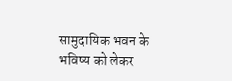सामुदायिक भवन के भविष्य को लेकर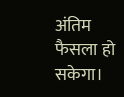अंतिम फैसला हो सकेगा।